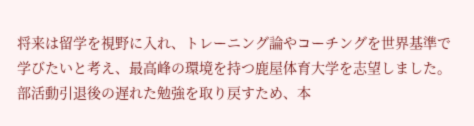将来は留学を視野に入れ、トレーニング論やコーチングを世界基準で学びたいと考え、最高峰の環境を持つ鹿屋体育大学を志望しました。部活動引退後の遅れた勉強を取り戻すため、本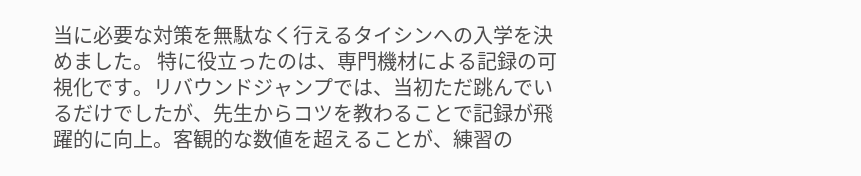当に必要な対策を無駄なく行えるタイシンへの入学を決めました。 特に役立ったのは、専門機材による記録の可視化です。リバウンドジャンプでは、当初ただ跳んでいるだけでしたが、先生からコツを教わることで記録が飛躍的に向上。客観的な数値を超えることが、練習の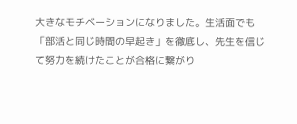大きなモチベーションになりました。生活面でも「部活と同じ時間の早起き」を徹底し、先生を信じて努力を続けたことが合格に繋がり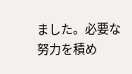ました。必要な努力を積め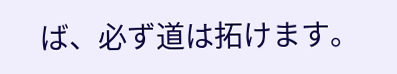ば、必ず道は拓けます。